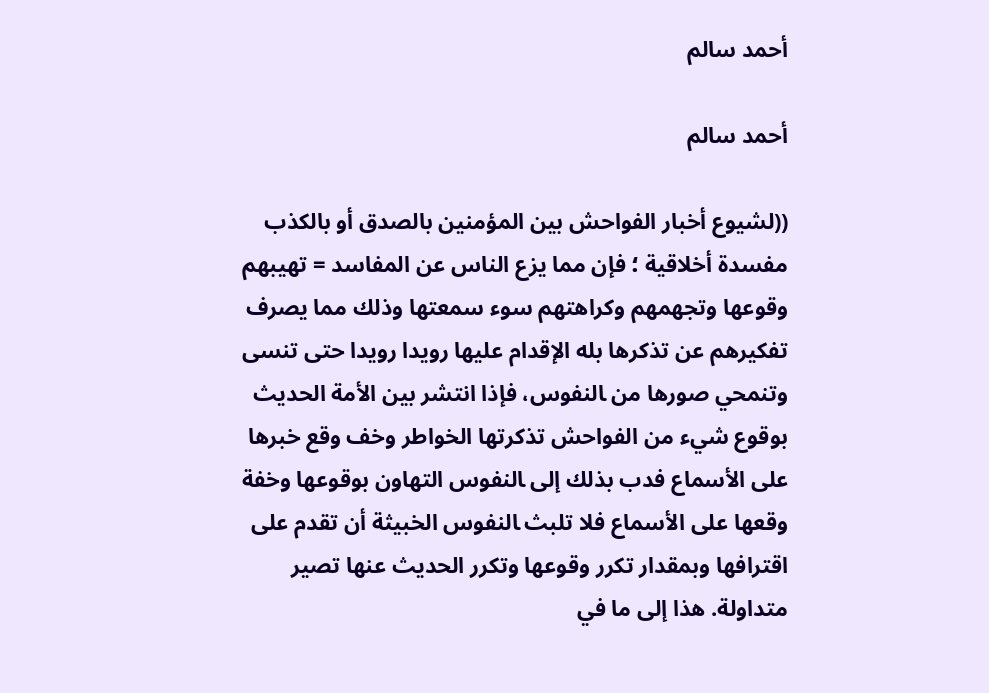أحمد سالم

أحمد سالم

((لشيوع أخبار الفواحش بين المؤمنين بالصدق أو بالكذب مفسدة أخلاقية ؛ فإن مما يزع الناس عن المفاسد = تهيبهم وقوعها وتجهمهم وكراهتهم سوء سمعتها وذلك مما يصرف تفكيرهم عن تذكرها بله الإقدام عليها رويدا رويدا حتى تنسى وتنمحي صورها من ‍النفوس، فإذا انتشر بين الأمة الحديث بوقوع شيء من الفواحش تذكرتها الخواطر وخف وقع خبرها على الأسماع فدب بذلك إلى ‍النفوس التهاون بوقوعها وخفة وقعها على الأسماع فلا تلبث ‍النفوس الخبيثة أن تقدم على اقترافها وبمقدار تكرر وقوعها وتكرر الحديث عنها تصير متداولة. هذا إلى ما في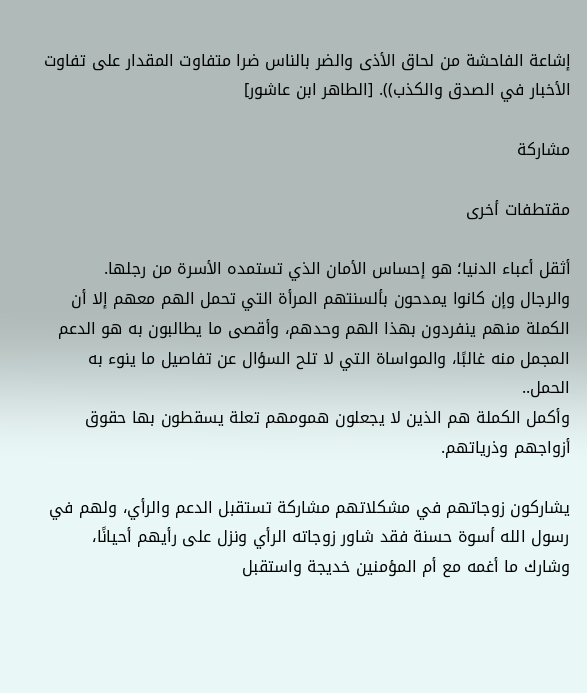إشاعة الفاحشة من لحاق الأذى والضر بالناس ضرا متفاوت المقدار على تفاوت الأخبار في الصدق والكذب)). [الطاهر ابن عاشور]

مشاركة

مقتطفات أخرى

أثقل أعباء الدنيا؛ هو إحساس الأمان الذي تستمده الأسرة من رجلها.
والرجال وإن كانوا يمدحون بألسنتهم المرأة التي تحمل الهم معهم إلا أن الكملة منهم ينفردون بهذا الهم وحدهم، وأقصى ما يطالبون به هو الدعم المجمل منه غالبًا، والمواساة التي لا تلح السؤال عن تفاصيل ما ينوء به الحمل..
وأكمل الكملة هم الذين لا يجعلون همومهم تعلة يسقطون بها حقوق أزواجهم وذرياتهم.

يشاركون زوجاتهم في مشكلاتهم مشاركة تستقبل الدعم والرأي، ولهم في رسول الله أسوة حسنة فقد شاور زوجاته الرأي ونزل على رأيهم أحيانًا،  وشارك ما أغمه مع أم المؤمنين خديجة واستقبل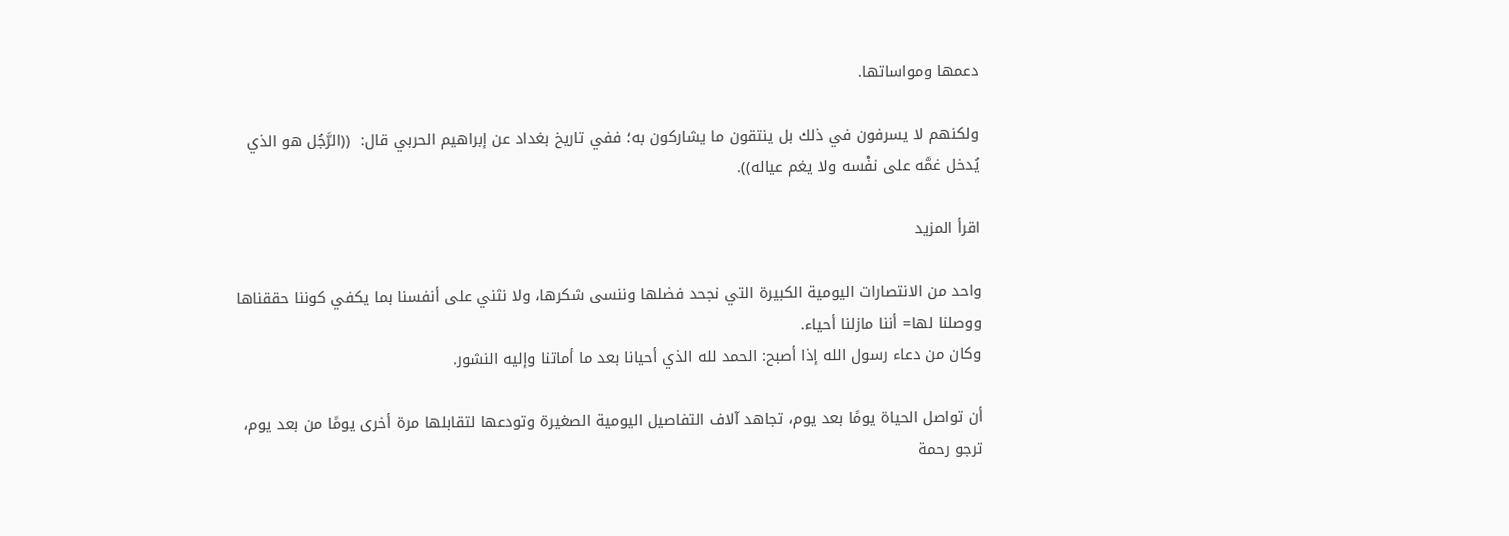دعمها ومواساتها.

ولكنهم لا يسرفون في ذلك بل ينتقون ما يشاركون به؛ ففي تاريخ بغداد عن إبراهيم الحربي قال:  ((الرَّجُل هو الذي يُدخل غمَّه على نفْسه ولا يغم عياله)).

اقرأ المزيد

واحد من الانتصارات اليومية الكبيرة التي نجحد فضلها وننسى شكرها، ولا نثني على أنفسنا بما يكفي كوننا حققناها ووصلنا لها= أننا مازلنا أحياء.
وكان من دعاء رسول الله إذا أصبح: الحمد لله الذي أحيانا بعد ما أماتنا وإليه النشور.

أن تواصل الحياة يومًا بعد يوم، تجاهد آلاف التفاصيل اليومية الصغيرة وتودعها لتقابلها مرة أخرى يومًا من بعد يوم، ترجو رحمة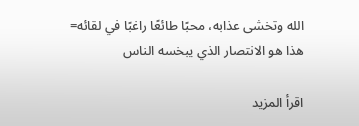الله وتخشى عذابه، محبًا طائعًا راغبًا في لقائه= هذا هو الانتصار الذي يبخسه الناس

اقرأ المزيد